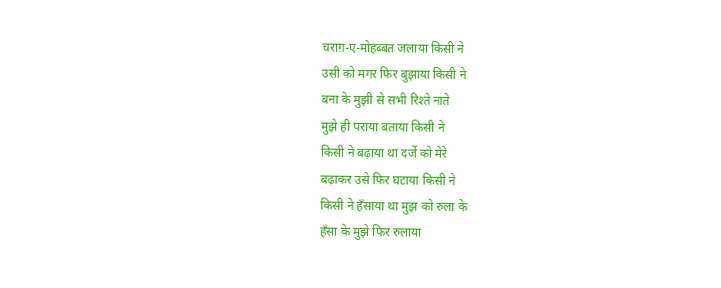चराग़-ए-मोहब्बत जलाया किसी ने
उसी को मगर फिर बुझाया किसी ने
बना के मुझी से सभी रिश्ते नाते
मुझे ही पराया बताया किसी ने
किसी ने बढ़ाया था दर्जे को मेरे
बढ़ाकर उसे फिर घटाया किसी ने
किसी ने हँसाया था मुझ को रुला के
हँसा के मुझे फिर रुलाया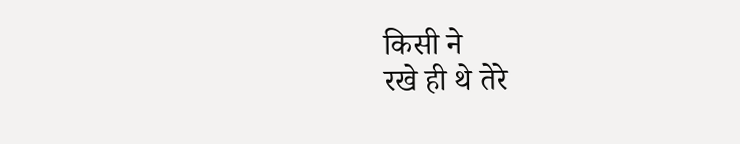किसी ने
रखे ही थे तेरे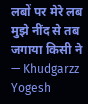लबों पर मेरे लब
मुझे नींद से तब जगाया किसी ने
— Khudgarzz Yogesh